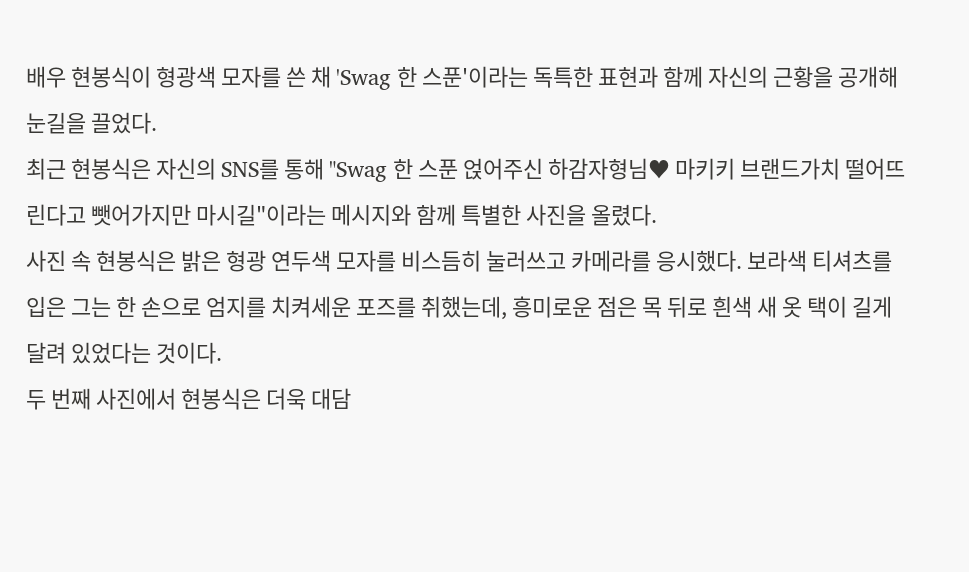배우 현봉식이 형광색 모자를 쓴 채 'Swag 한 스푼'이라는 독특한 표현과 함께 자신의 근황을 공개해 눈길을 끌었다.
최근 현봉식은 자신의 SNS를 통해 "Swag 한 스푼 얹어주신 하감자형님♥ 마키키 브랜드가치 떨어뜨린다고 뺏어가지만 마시길"이라는 메시지와 함께 특별한 사진을 올렸다.
사진 속 현봉식은 밝은 형광 연두색 모자를 비스듬히 눌러쓰고 카메라를 응시했다. 보라색 티셔츠를 입은 그는 한 손으로 엄지를 치켜세운 포즈를 취했는데, 흥미로운 점은 목 뒤로 흰색 새 옷 택이 길게 달려 있었다는 것이다.
두 번째 사진에서 현봉식은 더욱 대담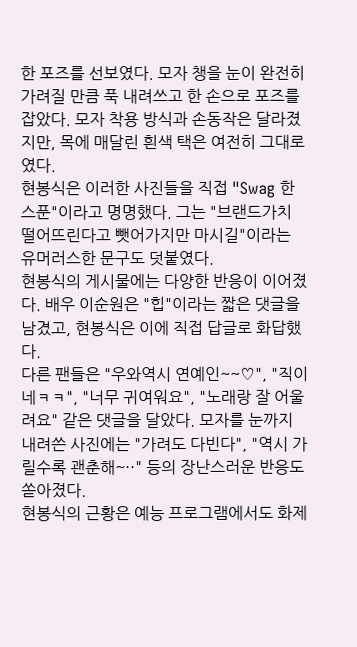한 포즈를 선보였다. 모자 챙을 눈이 완전히 가려질 만큼 푹 내려쓰고 한 손으로 포즈를 잡았다. 모자 착용 방식과 손동작은 달라졌지만, 목에 매달린 흰색 택은 여전히 그대로였다.
현봉식은 이러한 사진들을 직접 "Swag 한 스푼"이라고 명명했다. 그는 "브랜드가치 떨어뜨린다고 뺏어가지만 마시길"이라는 유머러스한 문구도 덧붙였다.
현봉식의 게시물에는 다양한 반응이 이어졌다. 배우 이순원은 "힙"이라는 짧은 댓글을 남겼고, 현봉식은 이에 직접 답글로 화답했다.
다른 팬들은 "우와역시 연예인~~♡", "직이네ㅋㅋ", "너무 귀여워요", "노래랑 잘 어울려요" 같은 댓글을 달았다. 모자를 눈까지 내려쓴 사진에는 "가려도 다빈다", "역시 가릴수록 괜춘해~··" 등의 장난스러운 반응도 쏟아졌다.
현봉식의 근황은 예능 프로그램에서도 화제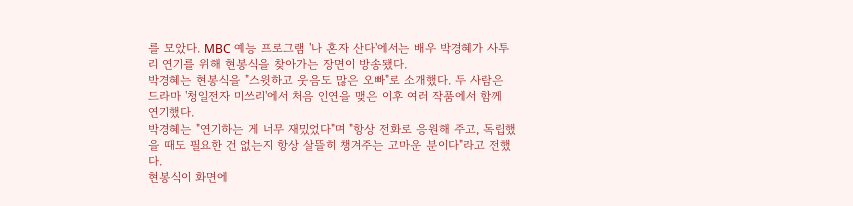를 모았다. MBC 예능 프로그램 '나 혼자 산다'에서는 배우 박경혜가 사투리 연기를 위해 현봉식을 찾아가는 장면이 방송됐다.
박경혜는 현봉식을 "스윗하고 웃음도 많은 오빠"로 소개했다. 두 사람은 드라마 '청일전자 미쓰리'에서 처음 인연을 맺은 이후 여러 작품에서 함께 연기했다.
박경혜는 "연기하는 게 너무 재밌었다"며 "항상 전화로 응원해 주고, 독립했을 때도 필요한 건 없는지 항상 살뜰히 챙겨주는 고마운 분이다"라고 전했다.
현봉식이 화면에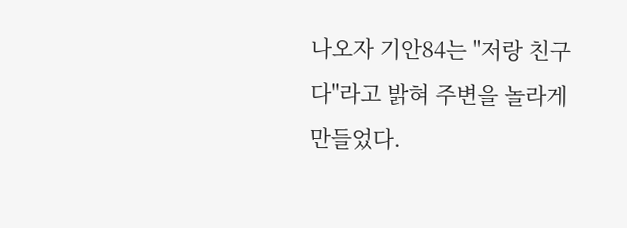나오자 기안84는 "저랑 친구다"라고 밝혀 주변을 놀라게 만들었다.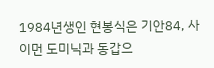1984년생인 현봉식은 기안84, 사이먼 도미닉과 동갑으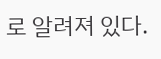로 알려져 있다.